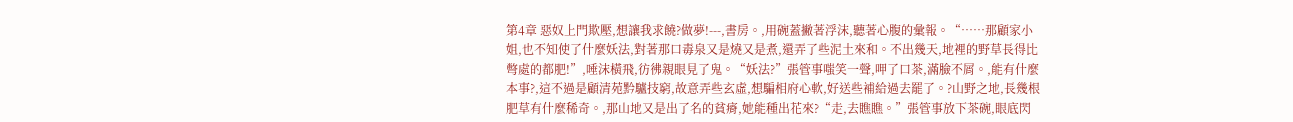第4章 惡奴上門欺壓,想讓我求饒?做夢!---,書房。,用碗蓋撇著浮沫,聽著心腹的彙報。“……那顧家小姐,也不知使了什麼妖法,對著那口毒泉又是燒又是煮,還弄了些泥土來和。不出幾天,地裡的野草長得比彆處的都肥!”,唾沫橫飛,彷彿親眼見了鬼。“妖法?”張管事嗤笑一聲,呷了口茶,滿臉不屑。,能有什麼本事?,這不過是顧清苑黔驢技窮,故意弄些玄虛,想騙相府心軟,好送些補給過去罷了。?山野之地,長幾根肥草有什麼稀奇。,那山地又是出了名的貧瘠,她能種出花來?“走,去瞧瞧。”張管事放下茶碗,眼底閃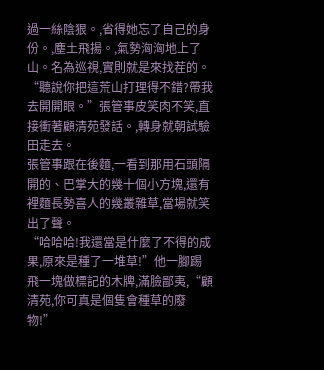過一絲陰狠。,省得她忘了自己的身份。,塵土飛揚。,氣勢洶洶地上了山。名為巡視,實則就是來找茬的。“聽說你把這荒山打理得不錯?帶我去開開眼。”張管事皮笑肉不笑,直接衝著顧清苑發話。,轉身就朝試驗田走去。
張管事跟在後麵,一看到那用石頭隔開的、巴掌大的幾十個小方塊,還有裡麵長勢喜人的幾叢雜草,當場就笑出了聲。
“哈哈哈!我還當是什麼了不得的成果,原來是種了一堆草!”他一腳踢飛一塊做標記的木牌,滿臉鄙夷,“顧清苑,你可真是個隻會種草的廢物!”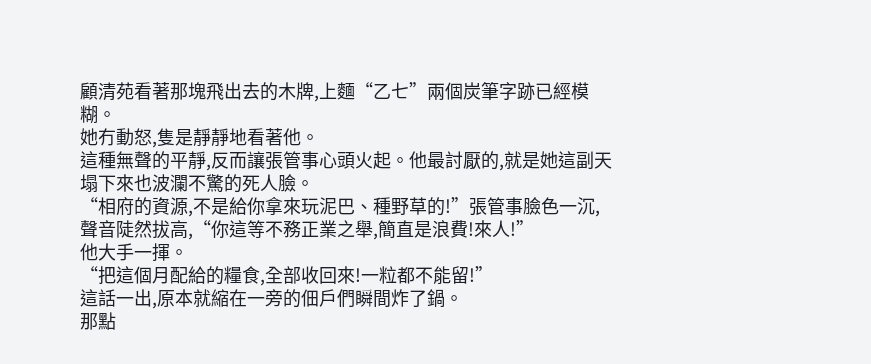顧清苑看著那塊飛出去的木牌,上麵“乙七”兩個炭筆字跡已經模糊。
她冇動怒,隻是靜靜地看著他。
這種無聲的平靜,反而讓張管事心頭火起。他最討厭的,就是她這副天塌下來也波瀾不驚的死人臉。
“相府的資源,不是給你拿來玩泥巴、種野草的!”張管事臉色一沉,聲音陡然拔高,“你這等不務正業之舉,簡直是浪費!來人!”
他大手一揮。
“把這個月配給的糧食,全部收回來!一粒都不能留!”
這話一出,原本就縮在一旁的佃戶們瞬間炸了鍋。
那點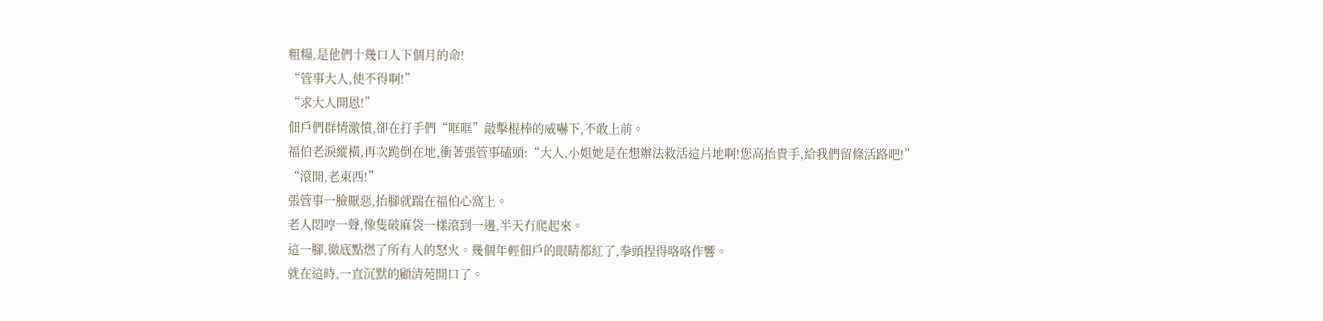粗糧,是他們十幾口人下個月的命!
“管事大人,使不得啊!”
“求大人開恩!”
佃戶們群情激憤,卻在打手們“哐哐”敲擊棍棒的威嚇下,不敢上前。
福伯老淚縱橫,再次跪倒在地,衝著張管事磕頭:“大人,小姐她是在想辦法救活這片地啊!您高抬貴手,給我們留條活路吧!”
“滾開,老東西!”
張管事一臉厭惡,抬腳就踹在福伯心窩上。
老人悶哼一聲,像隻破麻袋一樣滾到一邊,半天冇爬起來。
這一腳,徹底點燃了所有人的怒火。幾個年輕佃戶的眼睛都紅了,拳頭捏得咯咯作響。
就在這時,一直沉默的顧清苑開口了。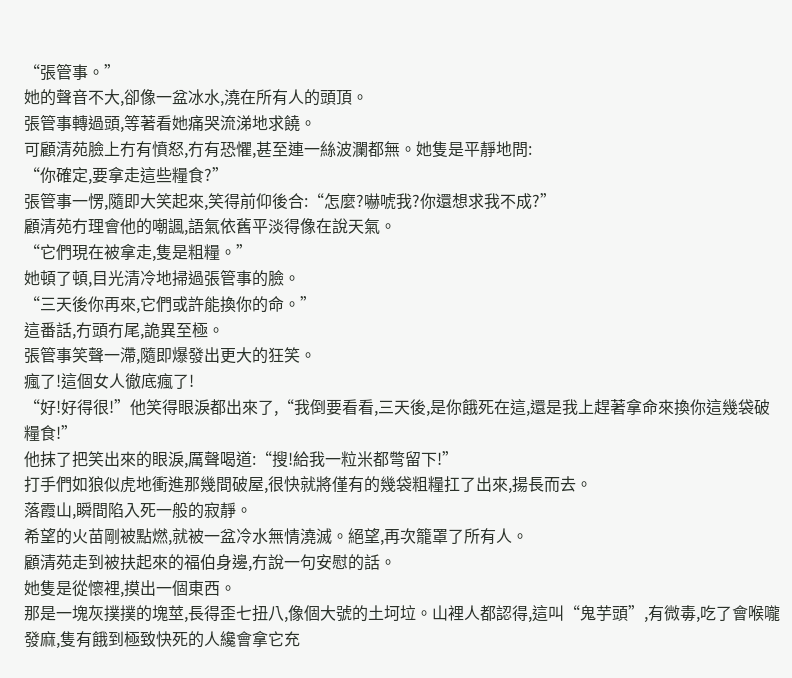“張管事。”
她的聲音不大,卻像一盆冰水,澆在所有人的頭頂。
張管事轉過頭,等著看她痛哭流涕地求饒。
可顧清苑臉上冇有憤怒,冇有恐懼,甚至連一絲波瀾都無。她隻是平靜地問:
“你確定,要拿走這些糧食?”
張管事一愣,隨即大笑起來,笑得前仰後合:“怎麼?嚇唬我?你還想求我不成?”
顧清苑冇理會他的嘲諷,語氣依舊平淡得像在說天氣。
“它們現在被拿走,隻是粗糧。”
她頓了頓,目光清冷地掃過張管事的臉。
“三天後你再來,它們或許能換你的命。”
這番話,冇頭冇尾,詭異至極。
張管事笑聲一滯,隨即爆發出更大的狂笑。
瘋了!這個女人徹底瘋了!
“好!好得很!”他笑得眼淚都出來了,“我倒要看看,三天後,是你餓死在這,還是我上趕著拿命來換你這幾袋破糧食!”
他抹了把笑出來的眼淚,厲聲喝道:“搜!給我一粒米都彆留下!”
打手們如狼似虎地衝進那幾間破屋,很快就將僅有的幾袋粗糧扛了出來,揚長而去。
落霞山,瞬間陷入死一般的寂靜。
希望的火苗剛被點燃,就被一盆冷水無情澆滅。絕望,再次籠罩了所有人。
顧清苑走到被扶起來的福伯身邊,冇說一句安慰的話。
她隻是從懷裡,摸出一個東西。
那是一塊灰撲撲的塊莖,長得歪七扭八,像個大號的土坷垃。山裡人都認得,這叫“鬼芋頭”,有微毒,吃了會喉嚨發麻,隻有餓到極致快死的人纔會拿它充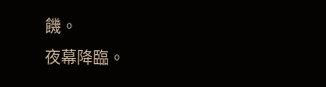饑。
夜幕降臨。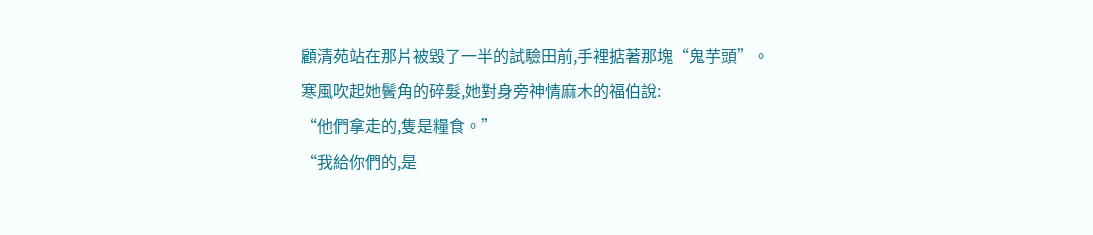顧清苑站在那片被毀了一半的試驗田前,手裡掂著那塊“鬼芋頭”。
寒風吹起她鬢角的碎髮,她對身旁神情麻木的福伯說:
“他們拿走的,隻是糧食。”
“我給你們的,是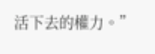活下去的權力。”